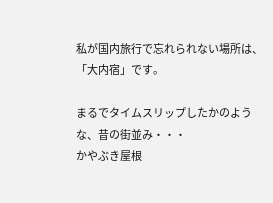私が国内旅行で忘れられない場所は、「大内宿」です。

まるでタイムスリップしたかのような、昔の街並み・・・
かやぶき屋根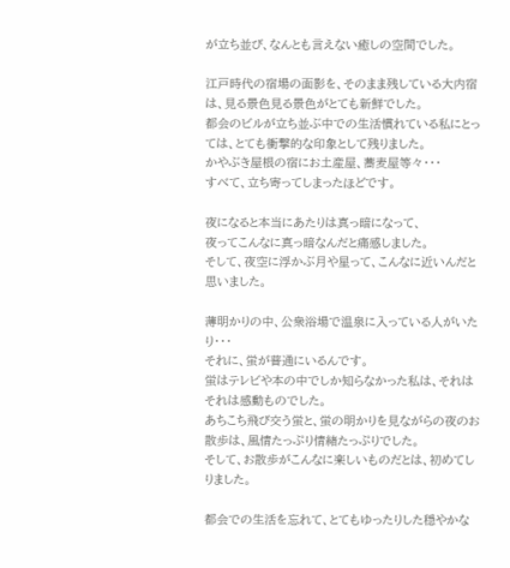が立ち並び、なんとも言えない癒しの空間でした。

江戸時代の宿場の面影を、そのまま残している大内宿は、見る景色見る景色がとても新鮮でした。
都会のビルが立ち並ぶ中での生活慣れている私にとっては、とても衝撃的な印象として残りました。
かやぶき屋根の宿にお土産屋、蕎麦屋等々・・・
すべて、立ち寄ってしまったほどです。

夜になると本当にあたりは真っ暗になって、
夜ってこんなに真っ暗なんだと痛感しました。
そして、夜空に浮かぶ月や星って、こんなに近いんだと思いました。

薄明かりの中、公衆浴場で温泉に入っている人がいたり・・・
それに、蛍が普通にいるんです。
蛍はテレビや本の中でしか知らなかった私は、それはそれは感動ものでした。
あちこち飛び交う蛍と、蛍の明かりを見ながらの夜のお散歩は、風情たっぷり情緒たっぷりでした。
そして、お散歩がこんなに楽しいものだとは、初めてしりました。

都会での生活を忘れて、とてもゆったりした穏やかな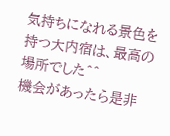気持ちになれる景色を持つ大内宿は、最高の場所でした^^
機会があったら是非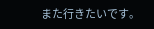また行きたいです。